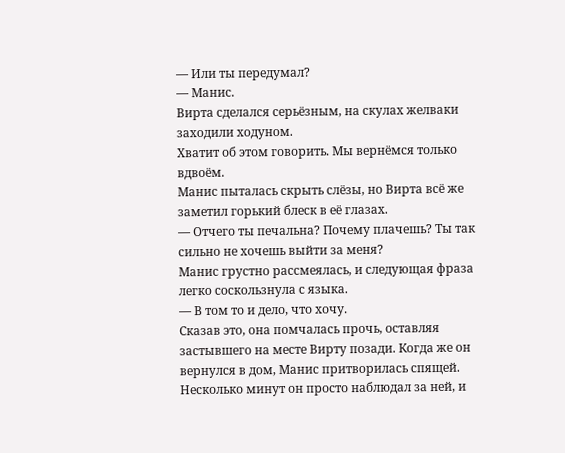— Или ты передумал?
— Манис.
Вирта сделался серьёзным, на скулах желваки заходили ходуном.
Хватит об этом говорить. Мы вернёмся только вдвоём.
Манис пыталась скрыть слёзы, но Вирта всё же заметил горький блеск в её глазах.
— Отчего ты печальна? Почему плачешь? Ты так сильно не хочешь выйти за меня?
Манис грустно рассмеялась, и следующая фраза легко соскользнула с языка.
— В том то и дело, что хочу.
Сказав это, она помчалась прочь, оставляя застывшего на месте Вирту позади. Когда же он вернулся в дом, Манис притворилась спящей. Несколько минут он просто наблюдал за ней, и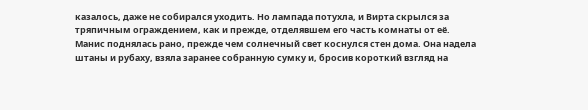казалось, даже не собирался уходить. Но лампада потухла, и Вирта скрылся за тряпичным ограждением, как и прежде, отделявшем его часть комнаты от её.
Манис поднялась рано, прежде чем солнечный свет коснулся стен дома. Она надела штаны и рубаху, взяла заранее собранную сумку и, бросив короткий взгляд на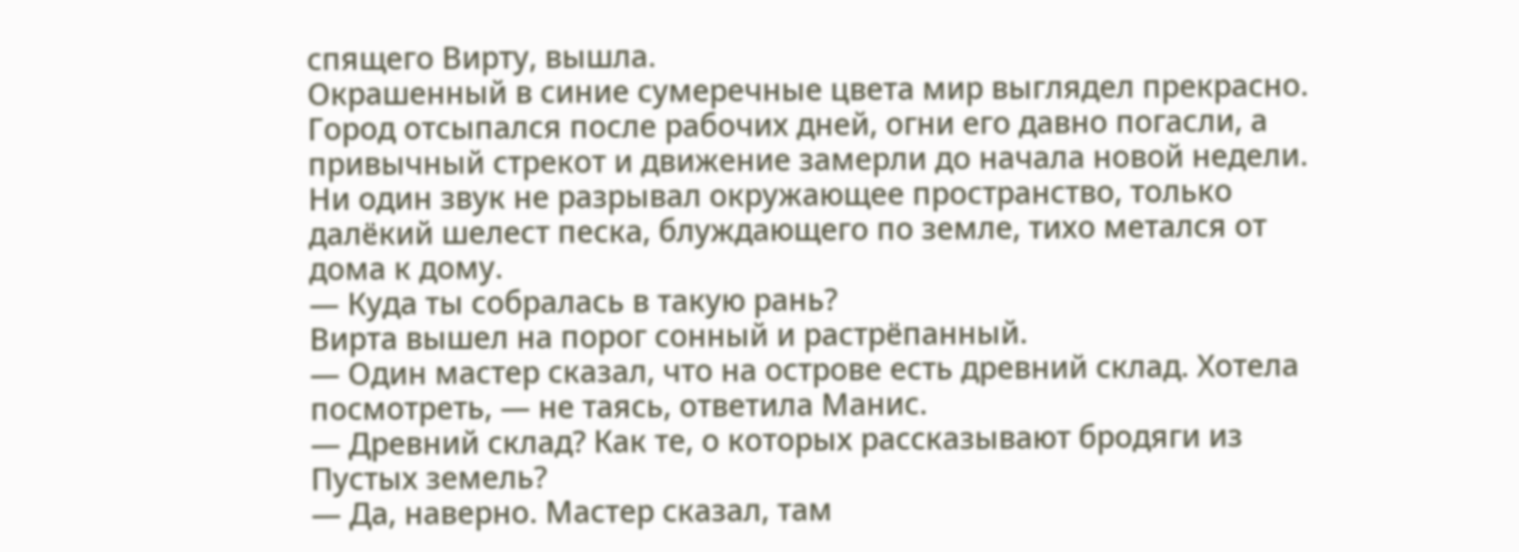спящего Вирту, вышла.
Окрашенный в синие сумеречные цвета мир выглядел прекрасно. Город отсыпался после рабочих дней, огни его давно погасли, а привычный стрекот и движение замерли до начала новой недели. Ни один звук не разрывал окружающее пространство, только далёкий шелест песка, блуждающего по земле, тихо метался от дома к дому.
— Куда ты собралась в такую рань?
Вирта вышел на порог сонный и растрёпанный.
— Один мастер сказал, что на острове есть древний склад. Хотела посмотреть, — не таясь, ответила Манис.
— Древний склад? Как те, о которых рассказывают бродяги из Пустых земель?
— Да, наверно. Мастер сказал, там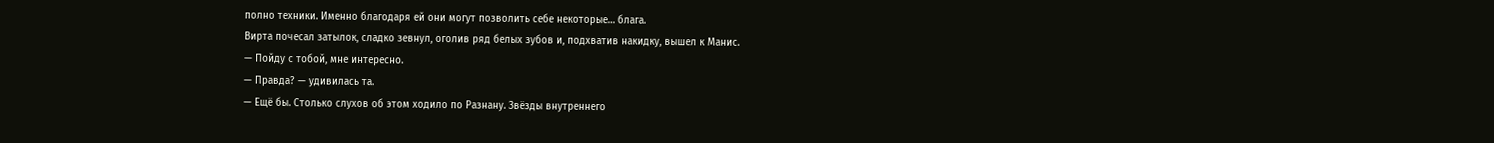полно техники. Именно благодаря ей они могут позволить себе некоторые… блага.
Вирта почесал затылок, сладко зевнул, оголив ряд белых зубов и, подхватив накидку, вышел к Манис.
— Пойду с тобой, мне интересно.
— Правда? — удивилась та.
— Ещё бы. Столько слухов об этом ходило по Разнану. Звёзды внутреннего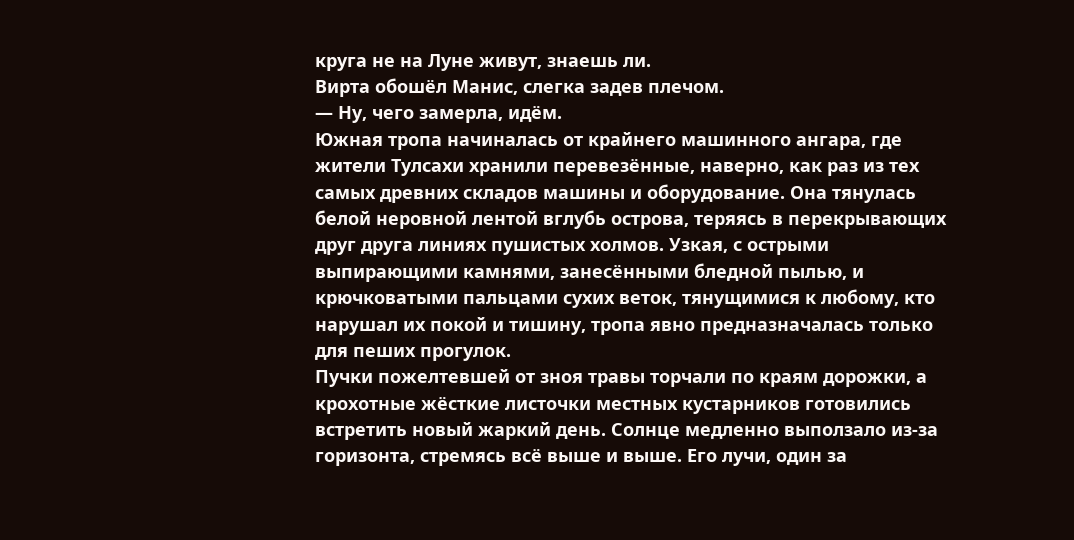круга не на Луне живут, знаешь ли.
Вирта обошёл Манис, слегка задев плечом.
— Ну, чего замерла, идём.
Южная тропа начиналась от крайнего машинного ангара, где жители Тулсахи хранили перевезённые, наверно, как раз из тех самых древних складов машины и оборудование. Она тянулась белой неровной лентой вглубь острова, теряясь в перекрывающих друг друга линиях пушистых холмов. Узкая, с острыми выпирающими камнями, занесёнными бледной пылью, и крючковатыми пальцами сухих веток, тянущимися к любому, кто нарушал их покой и тишину, тропа явно предназначалась только для пеших прогулок.
Пучки пожелтевшей от зноя травы торчали по краям дорожки, а крохотные жёсткие листочки местных кустарников готовились встретить новый жаркий день. Солнце медленно выползало из-за горизонта, стремясь всё выше и выше. Его лучи, один за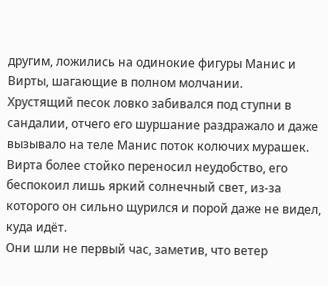другим, ложились на одинокие фигуры Манис и Вирты, шагающие в полном молчании.
Хрустящий песок ловко забивался под ступни в сандалии, отчего его шуршание раздражало и даже вызывало на теле Манис поток колючих мурашек. Вирта более стойко переносил неудобство, его беспокоил лишь яркий солнечный свет, из-за которого он сильно щурился и порой даже не видел, куда идёт.
Они шли не первый час, заметив, что ветер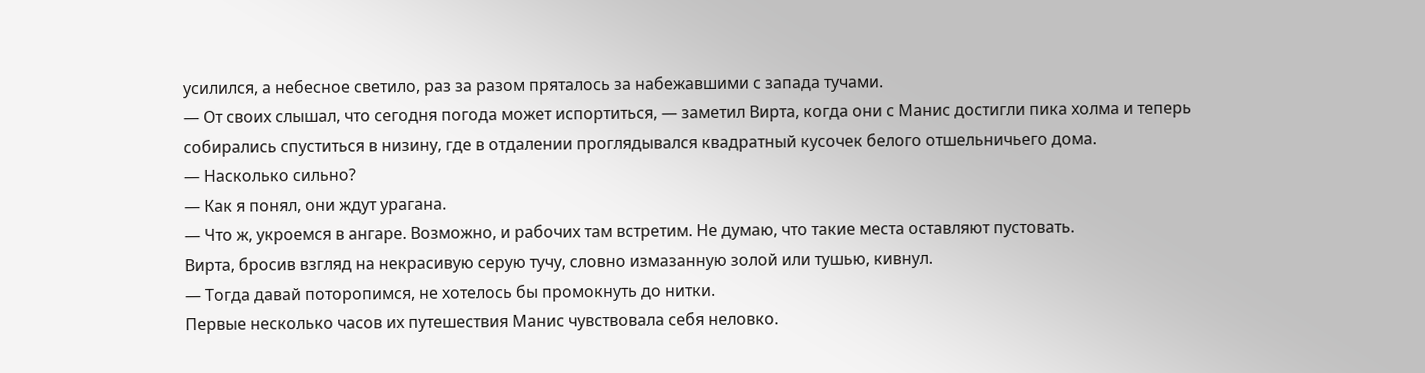усилился, а небесное светило, раз за разом пряталось за набежавшими с запада тучами.
— От своих слышал, что сегодня погода может испортиться, — заметил Вирта, когда они с Манис достигли пика холма и теперь собирались спуститься в низину, где в отдалении проглядывался квадратный кусочек белого отшельничьего дома.
— Насколько сильно?
— Как я понял, они ждут урагана.
— Что ж, укроемся в ангаре. Возможно, и рабочих там встретим. Не думаю, что такие места оставляют пустовать.
Вирта, бросив взгляд на некрасивую серую тучу, словно измазанную золой или тушью, кивнул.
— Тогда давай поторопимся, не хотелось бы промокнуть до нитки.
Первые несколько часов их путешествия Манис чувствовала себя неловко.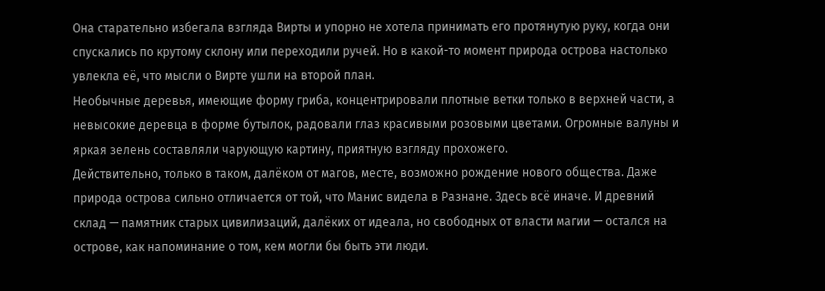Она старательно избегала взгляда Вирты и упорно не хотела принимать его протянутую руку, когда они спускались по крутому склону или переходили ручей. Но в какой-то момент природа острова настолько увлекла её, что мысли о Вирте ушли на второй план.
Необычные деревья, имеющие форму гриба, концентрировали плотные ветки только в верхней части, а невысокие деревца в форме бутылок, радовали глаз красивыми розовыми цветами. Огромные валуны и яркая зелень составляли чарующую картину, приятную взгляду прохожего.
Действительно, только в таком, далёком от магов, месте, возможно рождение нового общества. Даже природа острова сильно отличается от той, что Манис видела в Разнане. Здесь всё иначе. И древний склад — памятник старых цивилизаций, далёких от идеала, но свободных от власти магии — остался на острове, как напоминание о том, кем могли бы быть эти люди.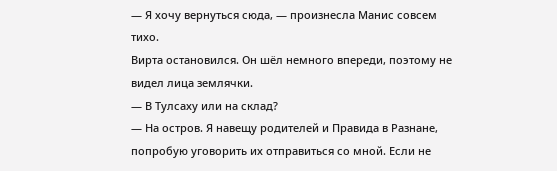— Я хочу вернуться сюда, — произнесла Манис совсем тихо.
Вирта остановился. Он шёл немного впереди, поэтому не видел лица землячки.
— В Тулсаху или на склад?
— На остров. Я навещу родителей и Правида в Разнане, попробую уговорить их отправиться со мной. Если не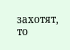захотят, то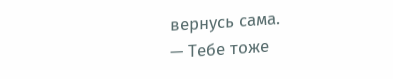вернусь сама.
— Тебе тоже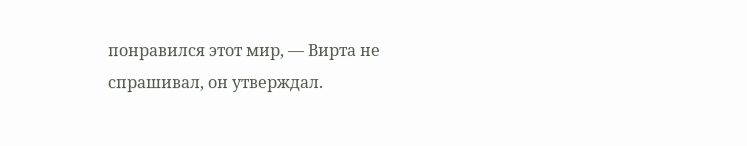понравился этот мир, — Вирта не спрашивал, он утверждал.